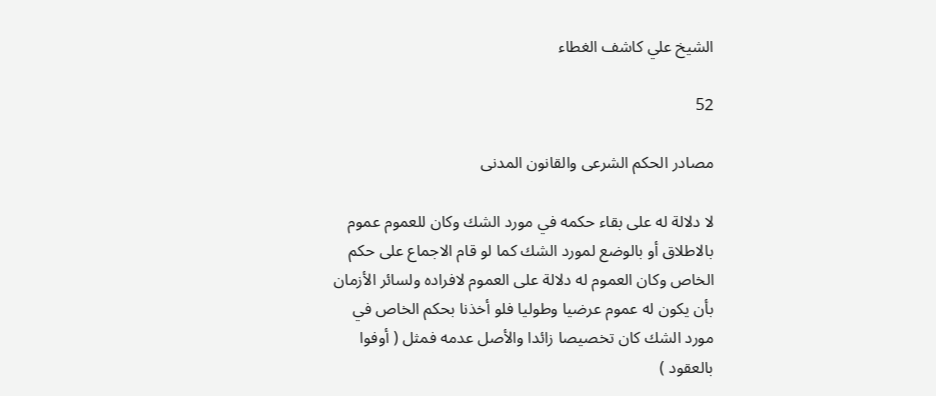الشيخ علي كاشف الغطاء

52

مصادر الحكم الشرعى والقانون المدنى

لا دلالة له على بقاء حكمه في مورد الشك وكان للعموم عموم بالاطلاق أو بالوضع لمورد الشك كما لو قام الاجماع على حكم الخاص وكان العموم له دلالة على العموم لافراده ولسائر الأزمان بأن يكون له عموم عرضيا وطوليا فلو أخذنا بحكم الخاص في مورد الشك كان تخصيصا زائدا والأصل عدمه فمثل ( أوفوا بالعقود )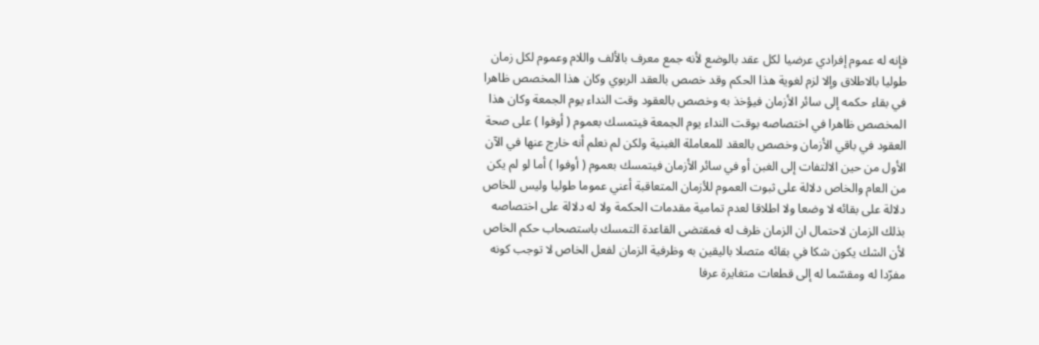فإنه له عموم إفرادي عرضيا لكل عقد بالوضع لأنه جمع معرف بالألف واللام وعموم لكل زمان طوليا بالاطلاق وإلا لزم لغوية هذا الحكم وقد خصص بالعقد الربوي وكان هذا المخصص ظاهرا في بقاء حكمه إلى سائر الأزمان فيؤخذ به وخصص بالعقود وقت النداء يوم الجمعة وكان هذا المخصص ظاهرا في اختصاصه بوقت النداء يوم الجمعة فيتمسك بعموم ( أوفوا ) على صحة العقود في باقي الأزمان وخصص بالعقد للمعاملة الغبنية ولكن لم نعلم أنه خارج عنها في الآن الأول من حين الالتفات إلى الغبن أو في سائر الأزمان فيتمسك بعموم ( أوفوا ) أما لو لم يكن من العام والخاص دلالة على ثبوت العموم للأزمان المتعاقبة أعني عموما طوليا وليس للخاص دلالة على بقائه لا وضعا ولا اطلاقا لعدم تمامية مقدمات الحكمة ولا له دلالة على اختصاصه بذلك الزمان لاحتمال ان الزمان ظرف له فمقتضى القاعدة التمسك باستصحاب حكم الخاص لأن الشك يكون شكا في بقائه متصلا باليقين به وظرفية الزمان لفعل الخاص لا توجب كونه مفرّدا له ومقسّما له إلى قطعات متغايرة عرفا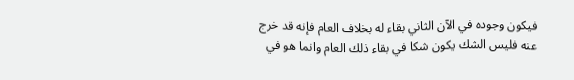فيكون وجوده في الآن الثاني بقاء له بخلاف العام فإنه قد خرج عنه فليس الشك يكون شكا في بقاء ذلك العام وانما هو في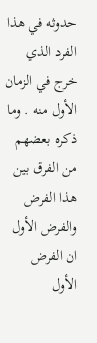حدوثه في هذا الفرد الذي خرج في الزمان الأول منه . وما ذكره بعضهم من الفرق بين هذا الفرض والفرض الأول ان الفرض الأول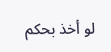لو أخذ بحكم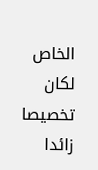الخاص لكان تخصيصا زائدا